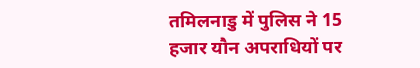तमिलनाडु में पुलिस ने 15 हजार यौन अपराधियों पर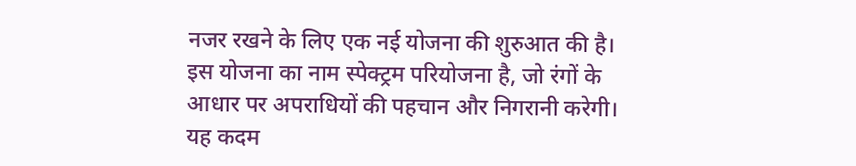नजर रखने के लिए एक नई योजना की शुरुआत की है। इस योजना का नाम स्पेक्ट्रम परियोजना है, जो रंगों के आधार पर अपराधियों की पहचान और निगरानी करेगी। यह कदम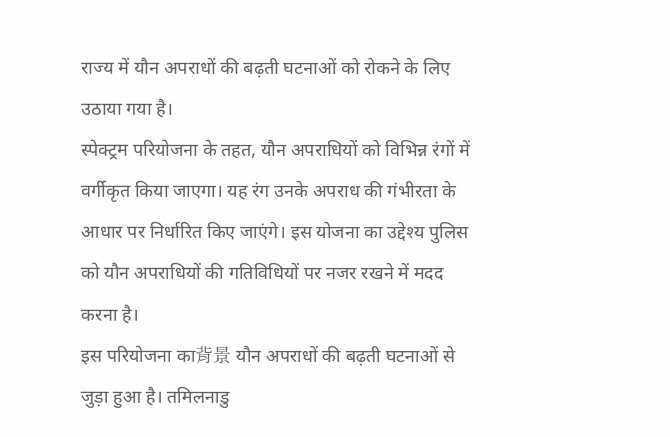राज्य में यौन अपराधों की बढ़ती घटनाओं को रोकने के लिए उठाया गया है।
स्पेक्ट्रम परियोजना के तहत, यौन अपराधियों को विभिन्न रंगों में वर्गीकृत किया जाएगा। यह रंग उनके अपराध की गंभीरता के आधार पर निर्धारित किए जाएंगे। इस योजना का उद्देश्य पुलिस को यौन अपराधियों की गतिविधियों पर नजर रखने में मदद करना है।
इस परियोजना का背景 यौन अपराधों की बढ़ती घटनाओं से जुड़ा हुआ है। तमिलनाडु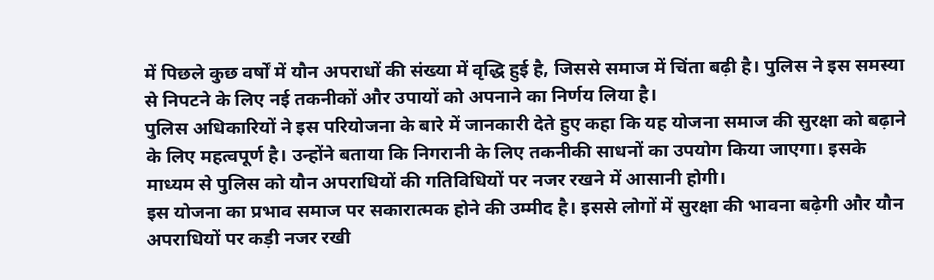में पिछले कुछ वर्षों में यौन अपराधों की संख्या में वृद्धि हुई है, जिससे समाज में चिंता बढ़ी है। पुलिस ने इस समस्या से निपटने के लिए नई तकनीकों और उपायों को अपनाने का निर्णय लिया है।
पुलिस अधिकारियों ने इस परियोजना के बारे में जानकारी देते हुए कहा कि यह योजना समाज की सुरक्षा को बढ़ाने के लिए महत्वपूर्ण है। उन्होंने बताया कि निगरानी के लिए तकनीकी साधनों का उपयोग किया जाएगा। इसके माध्यम से पुलिस को यौन अपराधियों की गतिविधियों पर नजर रखने में आसानी होगी।
इस योजना का प्रभाव समाज पर सकारात्मक होने की उम्मीद है। इससे लोगों में सुरक्षा की भावना बढ़ेगी और यौन अपराधियों पर कड़ी नजर रखी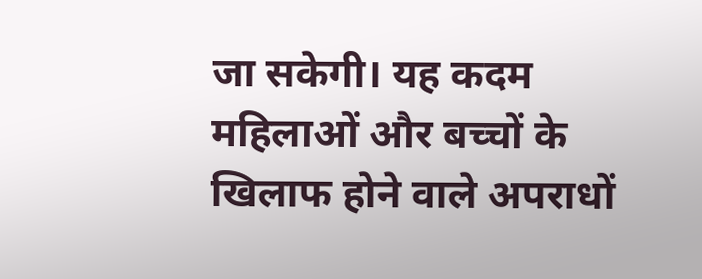जा सकेगी। यह कदम महिलाओं और बच्चों के खिलाफ होने वाले अपराधों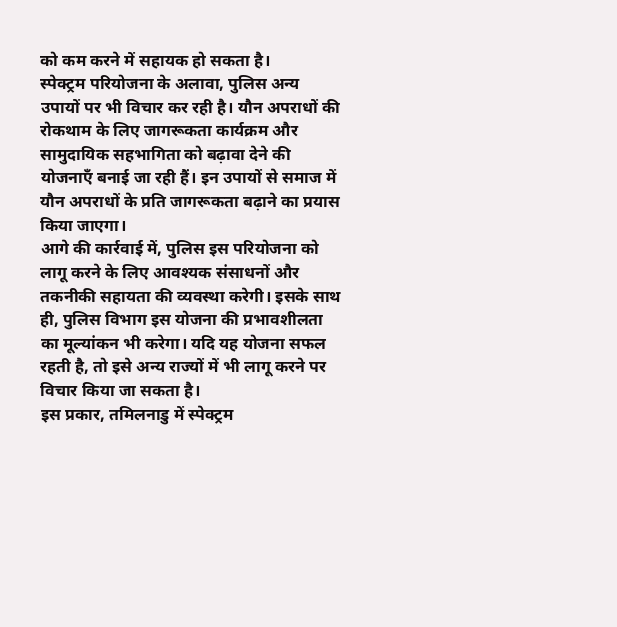को कम करने में सहायक हो सकता है।
स्पेक्ट्रम परियोजना के अलावा, पुलिस अन्य उपायों पर भी विचार कर रही है। यौन अपराधों की रोकथाम के लिए जागरूकता कार्यक्रम और सामुदायिक सहभागिता को बढ़ावा देने की योजनाएँ बनाई जा रही हैं। इन उपायों से समाज में यौन अपराधों के प्रति जागरूकता बढ़ाने का प्रयास किया जाएगा।
आगे की कार्रवाई में, पुलिस इस परियोजना को लागू करने के लिए आवश्यक संसाधनों और तकनीकी सहायता की व्यवस्था करेगी। इसके साथ ही, पुलिस विभाग इस योजना की प्रभावशीलता का मूल्यांकन भी करेगा। यदि यह योजना सफल रहती है, तो इसे अन्य राज्यों में भी लागू करने पर विचार किया जा सकता है।
इस प्रकार, तमिलनाडु में स्पेक्ट्रम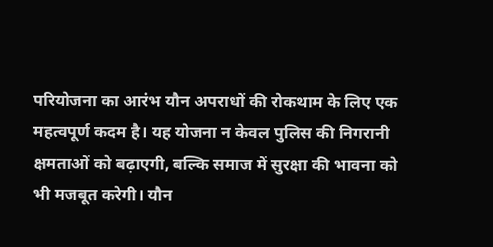परियोजना का आरंभ यौन अपराधों की रोकथाम के लिए एक महत्वपूर्ण कदम है। यह योजना न केवल पुलिस की निगरानी क्षमताओं को बढ़ाएगी, बल्कि समाज में सुरक्षा की भावना को भी मजबूत करेगी। यौन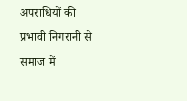अपराधियों की प्रभावी निगरानी से समाज में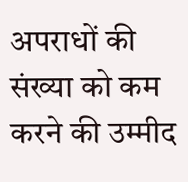अपराधों की संख्या को कम करने की उम्मीद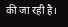की जा रही है।